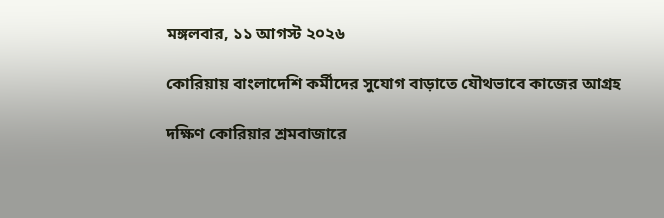মঙ্গলবার, ১১ আগস্ট ২০২৬

কোরিয়ায় বাংলাদেশি কর্মীদের সুযোগ বাড়াতে যৌথভাবে কাজের আগ্রহ

দক্ষিণ কোরিয়ার শ্রমবাজারে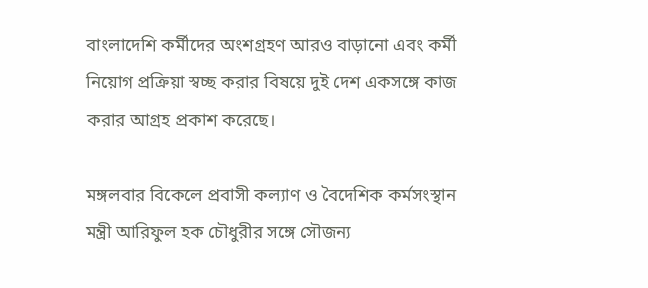বাংলাদেশি কর্মীদের অংশগ্রহণ আরও বাড়ানো এবং কর্মী নিয়োগ প্রক্রিয়া স্বচ্ছ করার বিষয়ে দুই দেশ একসঙ্গে কাজ করার আগ্রহ প্রকাশ করেছে।

মঙ্গলবার বিকেলে প্রবাসী কল্যাণ ও বৈদেশিক কর্মসংস্থান মন্ত্রী আরিফুল হক চৌধুরীর সঙ্গে সৌজন্য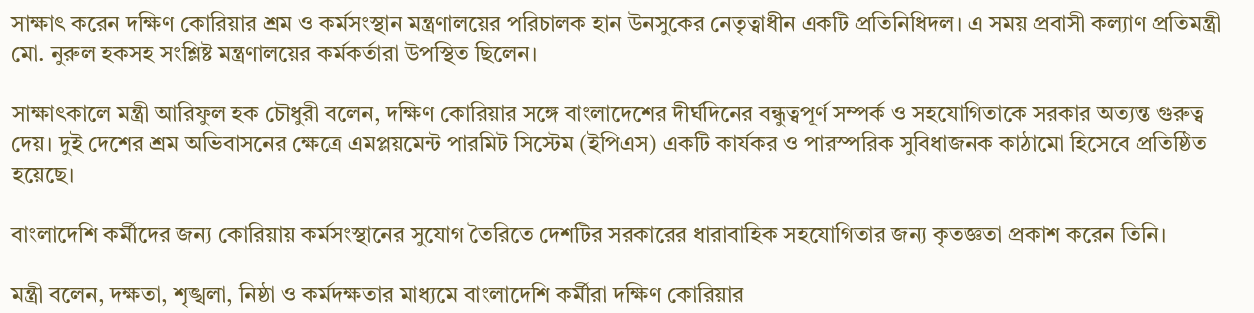সাক্ষাৎ করেন দক্ষিণ কোরিয়ার শ্রম ও কর্মসংস্থান মন্ত্রণালয়ের পরিচালক হান উনসুকের নেতৃত্বাধীন একটি প্রতিনিধিদল। এ সময় প্রবাসী কল্যাণ প্রতিমন্ত্রী মো. নুরুল হকসহ সংশ্লিষ্ট মন্ত্রণালয়ের কর্মকর্তারা উপস্থিত ছিলেন।

সাক্ষাৎকালে মন্ত্রী আরিফুল হক চৌধুরী বলেন, দক্ষিণ কোরিয়ার সঙ্গে বাংলাদেশের দীর্ঘদিনের বন্ধুত্বপূর্ণ সম্পর্ক ও সহযোগিতাকে সরকার অত্যন্ত গুরুত্ব দেয়। দুই দেশের শ্রম অভিবাসনের ক্ষেত্রে এমপ্লয়মেন্ট পারমিট সিস্টেম (ইপিএস) একটি কার্যকর ও পারস্পরিক সুবিধাজনক কাঠামো হিসেবে প্রতিষ্ঠিত হয়েছে।

বাংলাদেশি কর্মীদের জন্য কোরিয়ায় কর্মসংস্থানের সুযোগ তৈরিতে দেশটির সরকারের ধারাবাহিক সহযোগিতার জন্য কৃতজ্ঞতা প্রকাশ করেন তিনি।

মন্ত্রী বলেন, দক্ষতা, শৃঙ্খলা, নিষ্ঠা ও কর্মদক্ষতার মাধ্যমে বাংলাদেশি কর্মীরা দক্ষিণ কোরিয়ার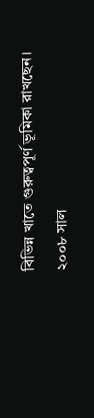বিভিন্ন খাতে গুরুত্বপূর্ণ ভূমিকা রাখছেন। ২০০৮ সাল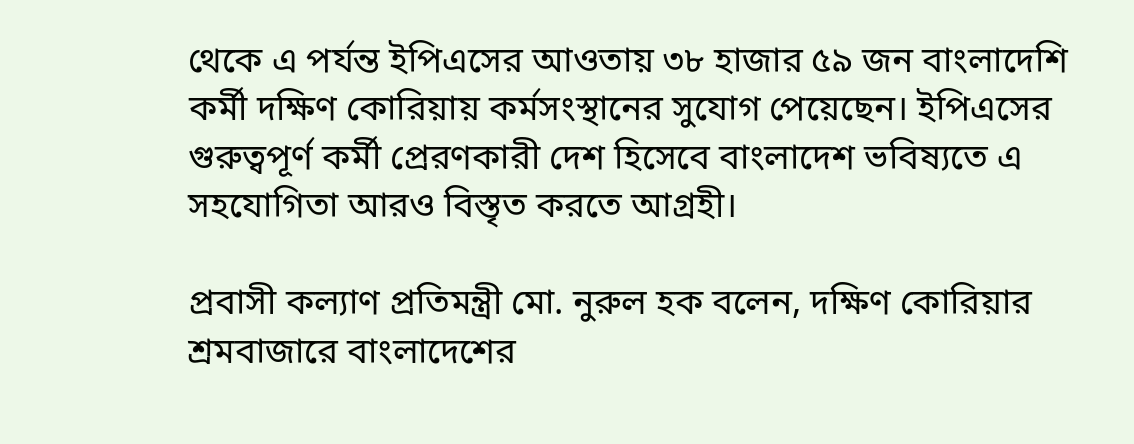থেকে এ পর্যন্ত ইপিএসের আওতায় ৩৮ হাজার ৫৯ জন বাংলাদেশি কর্মী দক্ষিণ কোরিয়ায় কর্মসংস্থানের সুযোগ পেয়েছেন। ইপিএসের গুরুত্বপূর্ণ কর্মী প্রেরণকারী দেশ হিসেবে বাংলাদেশ ভবিষ্যতে এ সহযোগিতা আরও বিস্তৃত করতে আগ্রহী।

প্রবাসী কল্যাণ প্রতিমন্ত্রী মো. নুরুল হক বলেন, দক্ষিণ কোরিয়ার শ্রমবাজারে বাংলাদেশের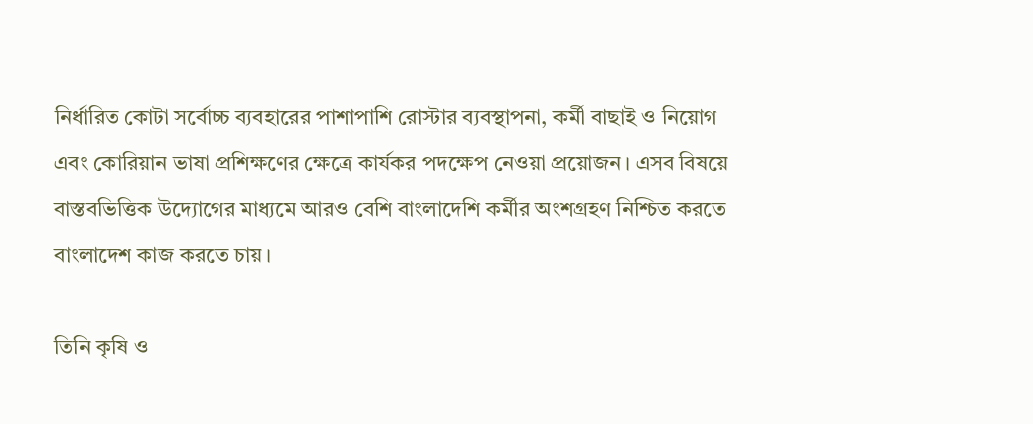নির্ধারিত কোটা সর্বোচ্চ ব্যবহারের পাশাপাশি রোস্টার ব্যবস্থাপনা, কর্মী বাছাই ও নিয়োগ এবং কোরিয়ান ভাষা প্রশিক্ষণের ক্ষেত্রে কার্যকর পদক্ষেপ নেওয়া প্রয়োজন। এসব বিষয়ে বাস্তবভিত্তিক উদ্যোগের মাধ্যমে আরও বেশি বাংলাদেশি কর্মীর অংশগ্রহণ নিশ্চিত করতে বাংলাদেশ কাজ করতে চায়।

তিনি কৃষি ও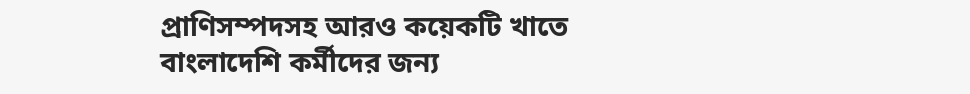প্রাণিসম্পদসহ আরও কয়েকটি খাতে বাংলাদেশি কর্মীদের জন্য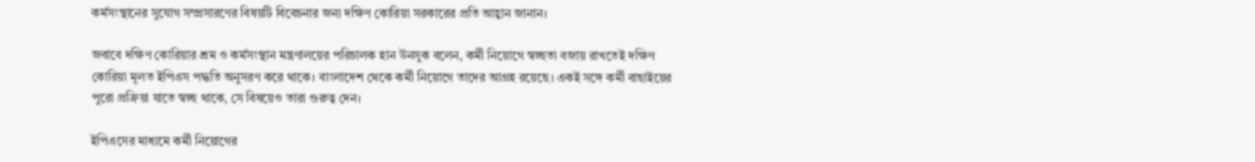কর্মসংস্থানের সুযোগ সম্প্রসারণের বিষয়টি বিবেচনার জন্য দক্ষিণ কোরিয়া সরকারের প্রতি আহ্বান জানান।

জবাবে দক্ষিণ কোরিয়ার শ্রম ও কর্মসংস্থান মন্ত্রণালয়ের পরিচালক হান উনসুক বলেন, কর্মী নিয়োগে স্বচ্ছতা বজায় রাখতেই দক্ষিণ কোরিয়া মূলত ইপিএস পদ্ধতি অনুসরণ করে থাকে। বাংলাদেশ থেকে কর্মী নিয়োগে তাদের আগ্রহ রয়েছে। একই সঙ্গে কর্মী বাছাইয়ের পুরো প্রক্রিয়া যাতে স্বচ্ছ থাকে, সে বিষয়েও তারা গুরুত্ব দেন।

ইপিএসের মাধ্যমে কর্মী নিয়োগের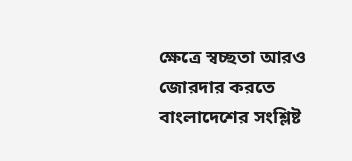ক্ষেত্রে স্বচ্ছতা আরও জোরদার করতে বাংলাদেশের সংশ্লিষ্ট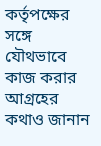কর্তৃপক্ষের সঙ্গে যৌথভাবে কাজ করার আগ্রহের কথাও জানান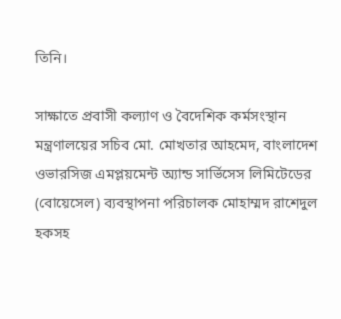তিনি।

সাক্ষাতে প্রবাসী কল্যাণ ও বৈদেশিক কর্মসংস্থান মন্ত্রণালয়ের সচিব মো. মোখতার আহমেদ, বাংলাদেশ ওভারসিজ এমপ্লয়মেন্ট অ্যান্ড সার্ভিসেস লিমিটেডের (বোয়েসেল) ব্যবস্থাপনা পরিচালক মোহাম্মদ রাশেদুল হকসহ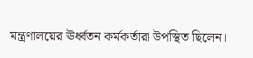মন্ত্রণালয়ের ঊর্ধ্বতন কর্মকর্তারা উপস্থিত ছিলেন।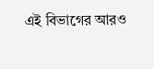এই বিভাগের আরও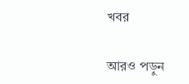খবর

আরও পড়ুন